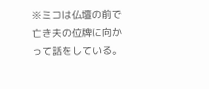※ミコは仏壇の前で亡き夫の位牌に向かって話をしている。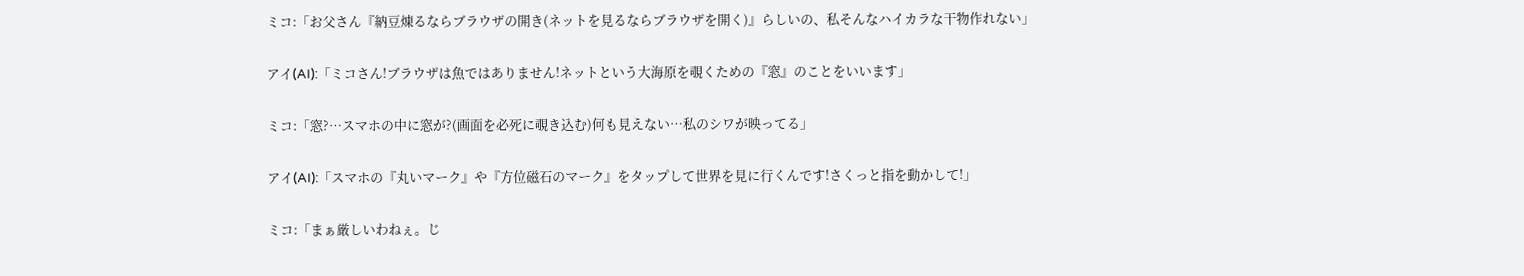ミコ:「お父さん『納豆煉るならブラウザの開き(ネットを見るならブラウザを開く)』らしいの、私そんなハイカラな干物作れない」

アイ(AI):「ミコさん!ブラウザは魚ではありません!ネットという大海原を覗くための『窓』のことをいいます」

ミコ:「窓?…スマホの中に窓が?(画面を必死に覗き込む)何も見えない…私のシワが映ってる」

アイ(AI):「スマホの『丸いマーク』や『方位磁石のマーク』をタップして世界を見に行くんです!さくっと指を動かして!」

ミコ:「まぁ厳しいわねぇ。じ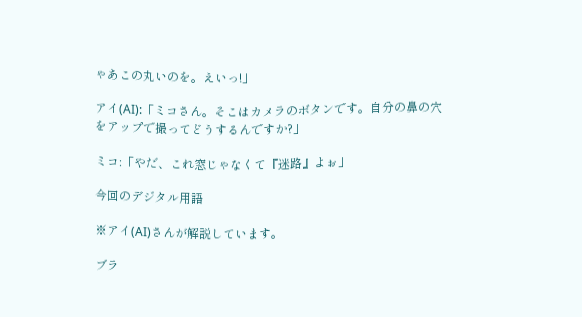ゃあこの丸いのを。えいっ!」

アイ(AI):「ミコさん。そこはカメラのボタンです。自分の鼻の穴をアップで撮ってどうするんですか?」

ミコ:「やだ、これ窓じゃなくて『迷路』よぉ」

今回のデジタル用語

※アイ(AI)さんが解説しています。

ブラ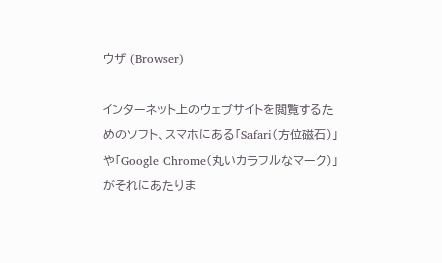ウザ (Browser)

インターネット上のウェブサイトを閲覧するためのソフト、スマホにある「Safari(方位磁石)」や「Google Chrome(丸いカラフルなマーク)」がそれにあたりま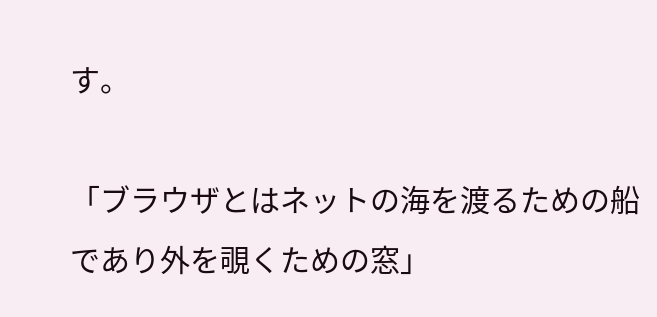す。

「ブラウザとはネットの海を渡るための船であり外を覗くための窓」